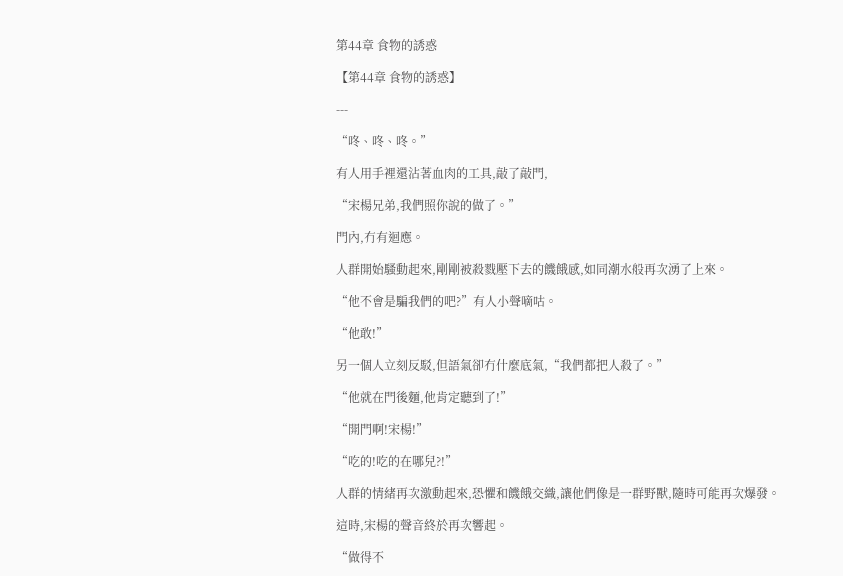第44章 食物的誘惑

【第44章 食物的誘惑】

---

“咚、咚、咚。”

有人用手裡還沾著血肉的工具,敲了敲門,

“宋楊兄弟,我們照你說的做了。”

門內,冇有迴應。

人群開始騷動起來,剛剛被殺戮壓下去的饑餓感,如同潮水般再次湧了上來。

“他不會是騙我們的吧?”有人小聲嘀咕。

“他敢!”

另一個人立刻反駁,但語氣卻冇什麼底氣,“我們都把人殺了。”

“他就在門後麵,他肯定聽到了!”

“開門啊!宋楊!”

“吃的!吃的在哪兒?!”

人群的情緒再次激動起來,恐懼和饑餓交織,讓他們像是一群野獸,隨時可能再次爆發。

這時,宋楊的聲音終於再次響起。

“做得不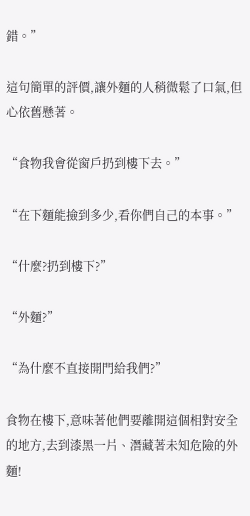錯。”

這句簡單的評價,讓外麵的人稍微鬆了口氣,但心依舊懸著。

“食物我會從窗戶扔到樓下去。”

“在下麵能撿到多少,看你們自己的本事。”

“什麼?扔到樓下?”

“外麵?”

“為什麼不直接開門給我們?”

食物在樓下,意味著他們要離開這個相對安全的地方,去到漆黑一片、潛藏著未知危險的外麵!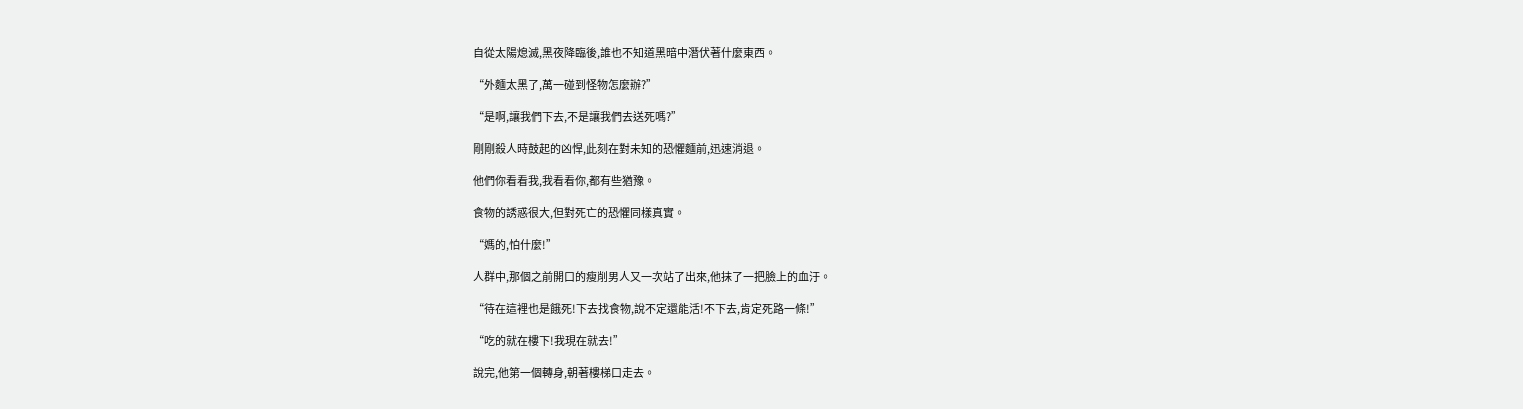自從太陽熄滅,黑夜降臨後,誰也不知道黑暗中潛伏著什麼東西。

“外麵太黑了,萬一碰到怪物怎麼辦?”

“是啊,讓我們下去,不是讓我們去送死嗎?”

剛剛殺人時鼓起的凶悍,此刻在對未知的恐懼麵前,迅速消退。

他們你看看我,我看看你,都有些猶豫。

食物的誘惑很大,但對死亡的恐懼同樣真實。

“媽的,怕什麼!”

人群中,那個之前開口的瘦削男人又一次站了出來,他抹了一把臉上的血汙。

“待在這裡也是餓死!下去找食物,說不定還能活!不下去,肯定死路一條!”

“吃的就在樓下!我現在就去!”

說完,他第一個轉身,朝著樓梯口走去。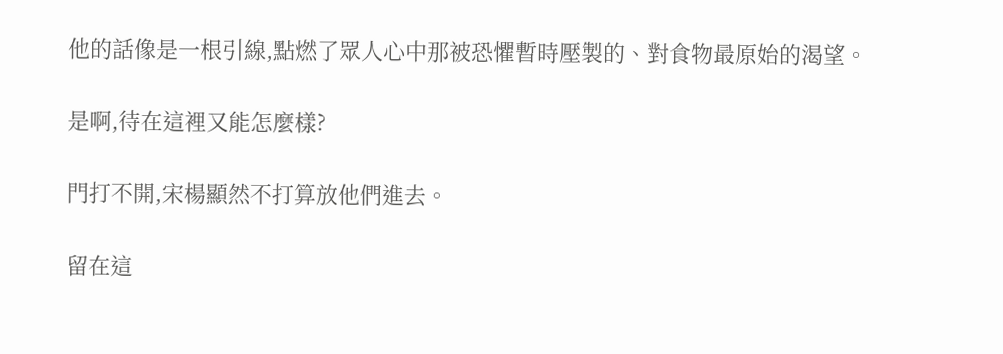他的話像是一根引線,點燃了眾人心中那被恐懼暫時壓製的、對食物最原始的渴望。

是啊,待在這裡又能怎麼樣?

門打不開,宋楊顯然不打算放他們進去。

留在這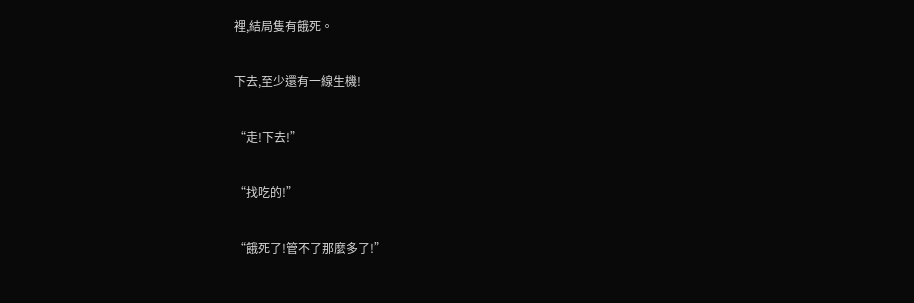裡,結局隻有餓死。

下去,至少還有一線生機!

“走!下去!”

“找吃的!”

“餓死了!管不了那麼多了!”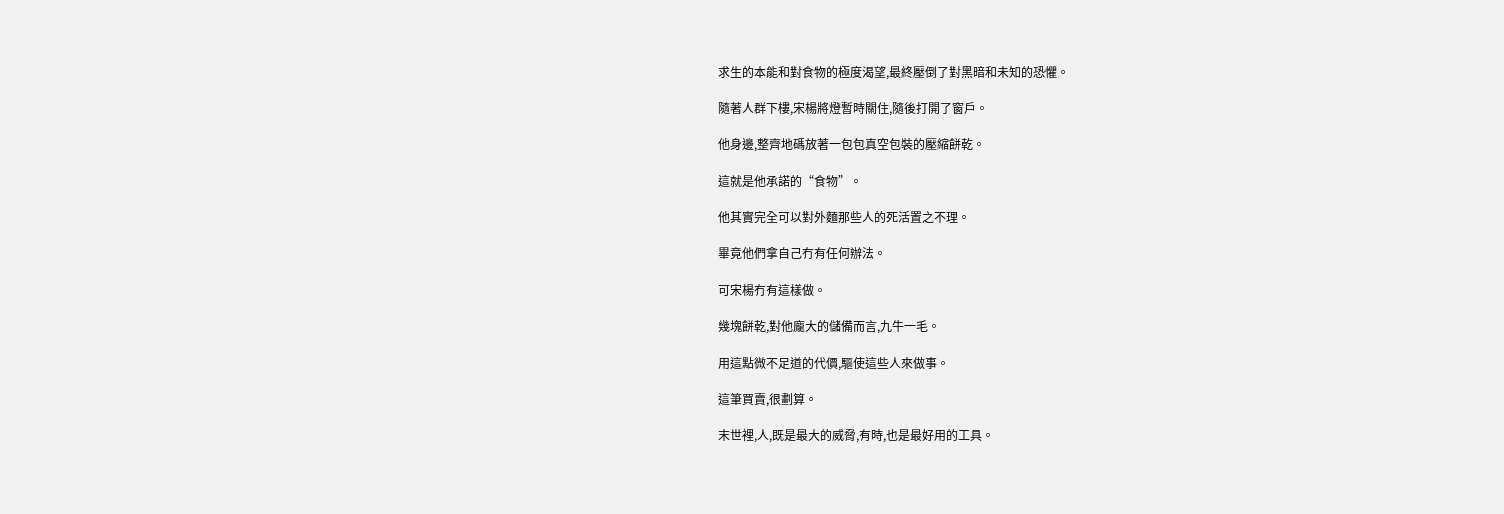求生的本能和對食物的極度渴望,最終壓倒了對黑暗和未知的恐懼。

隨著人群下樓,宋楊將燈暫時關住,隨後打開了窗戶。

他身邊,整齊地碼放著一包包真空包裝的壓縮餅乾。

這就是他承諾的“食物”。

他其實完全可以對外麵那些人的死活置之不理。

畢竟他們拿自己冇有任何辦法。

可宋楊冇有這樣做。

幾塊餅乾,對他龐大的儲備而言,九牛一毛。

用這點微不足道的代價,驅使這些人來做事。

這筆買賣,很劃算。

末世裡,人,既是最大的威脅,有時,也是最好用的工具。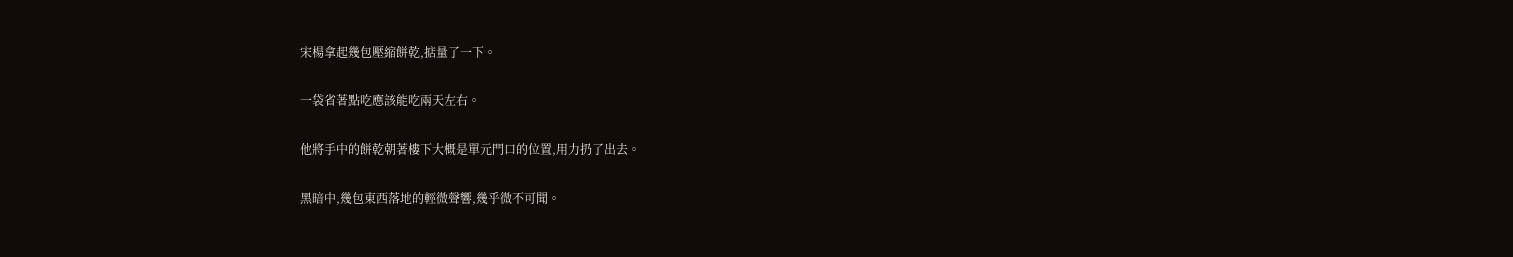宋楊拿起幾包壓縮餅乾,掂量了一下。

一袋省著點吃應該能吃兩天左右。

他將手中的餅乾朝著樓下大概是單元門口的位置,用力扔了出去。

黑暗中,幾包東西落地的輕微聲響,幾乎微不可聞。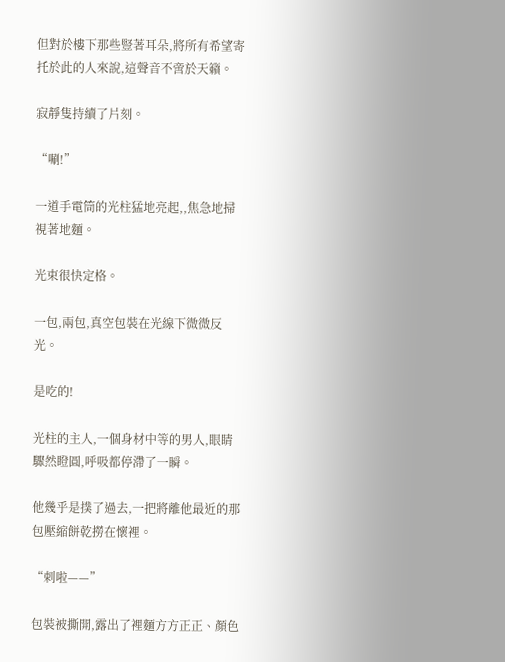但對於樓下那些豎著耳朵,將所有希望寄托於此的人來說,這聲音不啻於天籟。

寂靜隻持續了片刻。

“唰!”

一道手電筒的光柱猛地亮起,,焦急地掃視著地麵。

光束很快定格。

一包,兩包,真空包裝在光線下微微反光。

是吃的!

光柱的主人,一個身材中等的男人,眼睛驟然瞪圓,呼吸都停滯了一瞬。

他幾乎是撲了過去,一把將離他最近的那包壓縮餅乾撈在懷裡。

“刺啦——”

包裝被撕開,露出了裡麵方方正正、顏色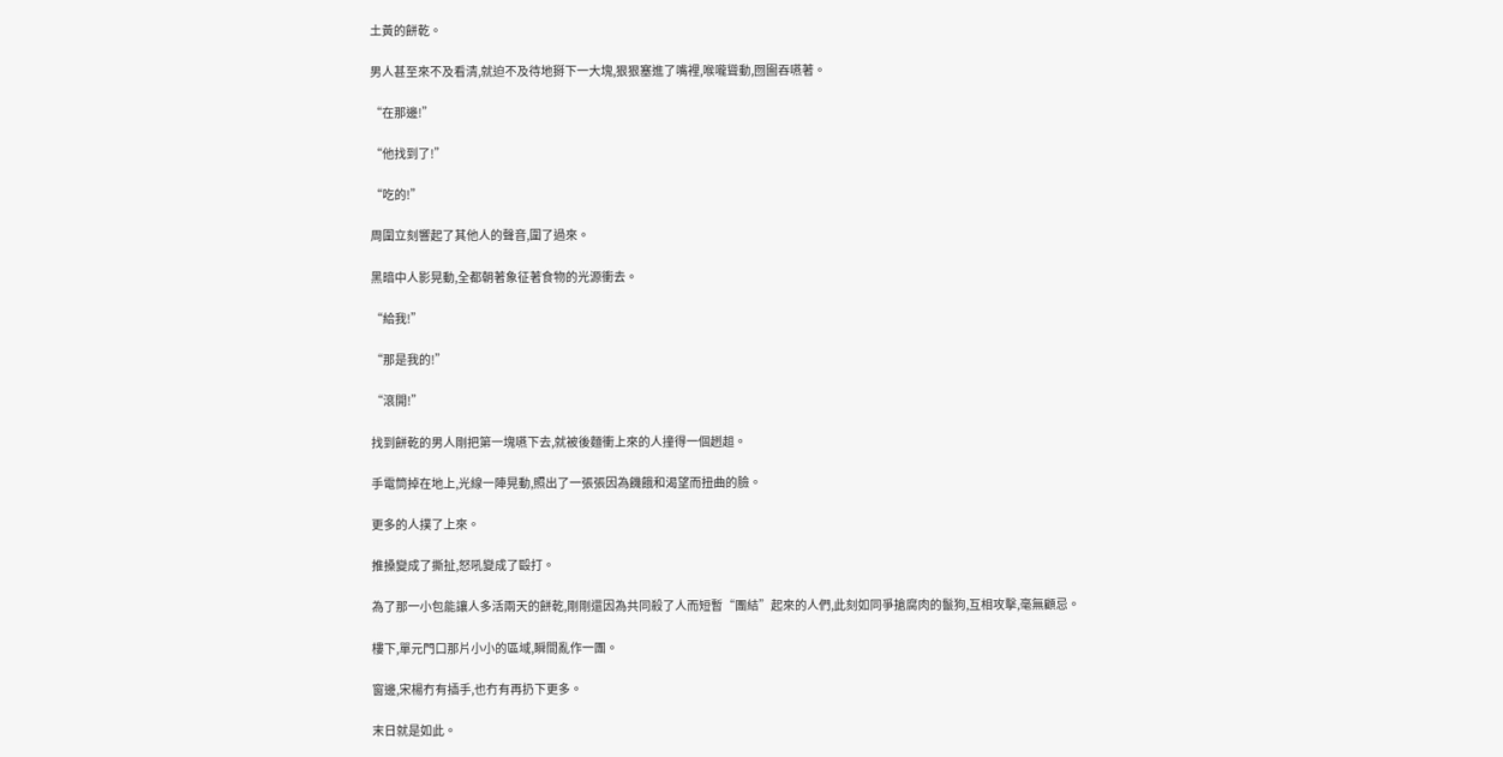土黃的餅乾。

男人甚至來不及看清,就迫不及待地掰下一大塊,狠狠塞進了嘴裡,喉嚨聳動,囫圇吞嚥著。

“在那邊!”

“他找到了!”

“吃的!”

周圍立刻響起了其他人的聲音,圍了過來。

黑暗中人影晃動,全都朝著象征著食物的光源衝去。

“給我!”

“那是我的!”

“滾開!”

找到餅乾的男人剛把第一塊嚥下去,就被後麵衝上來的人撞得一個趔趄。

手電筒掉在地上,光線一陣晃動,照出了一張張因為饑餓和渴望而扭曲的臉。

更多的人撲了上來。

推搡變成了撕扯,怒吼變成了毆打。

為了那一小包能讓人多活兩天的餅乾,剛剛還因為共同殺了人而短暫“團結”起來的人們,此刻如同爭搶腐肉的鬣狗,互相攻擊,毫無顧忌。

樓下,單元門口那片小小的區域,瞬間亂作一團。

窗邊,宋楊冇有插手,也冇有再扔下更多。

末日就是如此。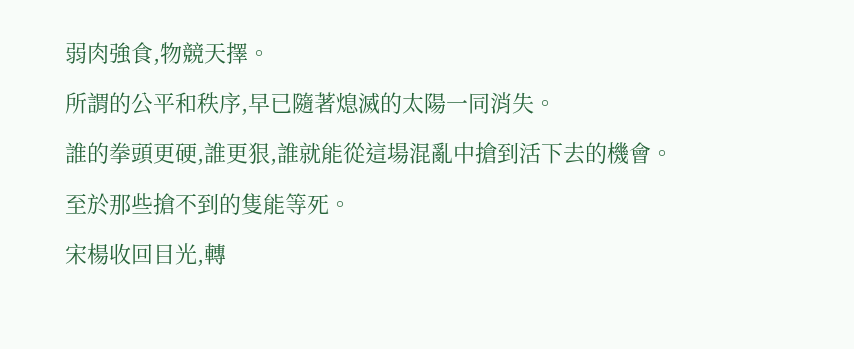弱肉強食,物競天擇。

所謂的公平和秩序,早已隨著熄滅的太陽一同消失。

誰的拳頭更硬,誰更狠,誰就能從這場混亂中搶到活下去的機會。

至於那些搶不到的隻能等死。

宋楊收回目光,轉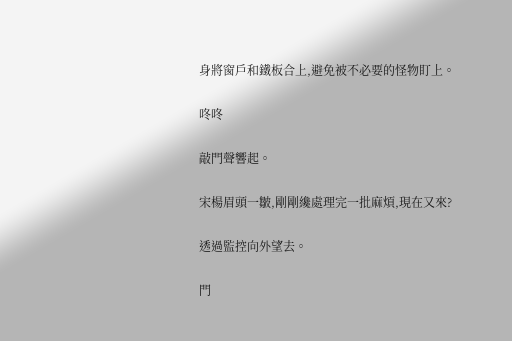身將窗戶和鐵板合上,避免被不必要的怪物盯上。

咚咚

敲門聲響起。

宋楊眉頭一皺,剛剛纔處理完一批麻煩,現在又來?

透過監控向外望去。

門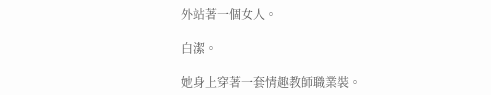外站著一個女人。

白潔。

她身上穿著一套情趣教師職業裝。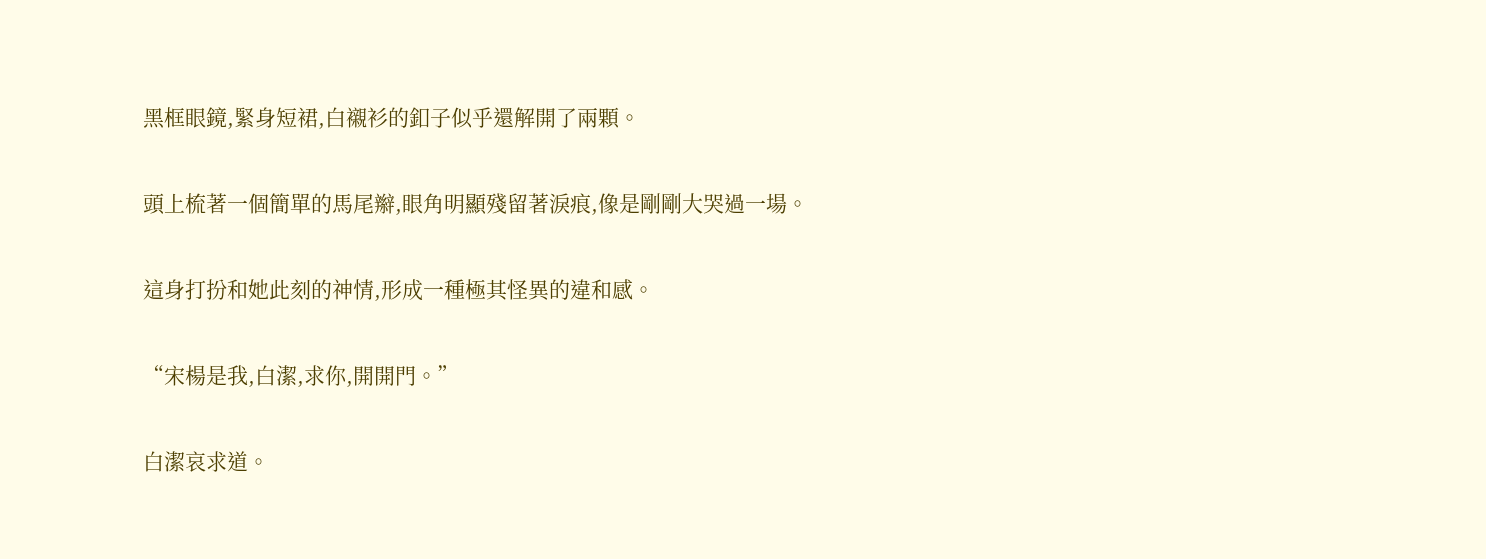黑框眼鏡,緊身短裙,白襯衫的釦子似乎還解開了兩顆。

頭上梳著一個簡單的馬尾辮,眼角明顯殘留著淚痕,像是剛剛大哭過一場。

這身打扮和她此刻的神情,形成一種極其怪異的違和感。

“宋楊是我,白潔,求你,開開門。”

白潔哀求道。